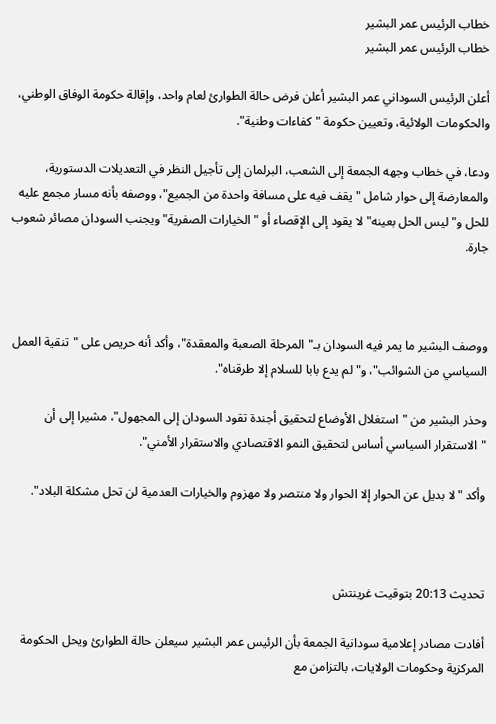خطاب الرئيس عمر البشير
خطاب الرئيس عمر البشير

أعلن الرئيس السوداني عمر البشير أعلن فرض حالة الطوارئ لعام واحد، وإقالة حكومة الوفاق الوطني، والحكومات الولائية، وتعيين حكومة "كفاءات وطنية".

ودعا، في خطاب وجهه الجمعة إلى الشعب، البرلمان إلى تأجيل النظر في التعديلات الدستورية، والمعارضة إلى حوار شامل "يقف فيه على مسافة واحدة من الجميع"، ووصفه بأنه مسار مجمع عليه للحل و"ليس الحل بعينه" لا يقود إلى الإقصاء أو "الخيارات الصفرية" ويجنب السودان مصائر شعوب جارة.



ووصف البشير ما يمر فيه السودان بـ"المرحلة الصعبة والمعقدة"، وأكد أنه حريص على "تنقية العمل السياسي من الشوائب"، و"لم يدع بابا للسلام إلا طرقناه".

وحذر البشير من "استغلال الأوضاع لتحقيق أجندة تقود السودان إلى المجهول"، مشيرا إلى أن "الاستقرار السياسي أساس لتحقيق النمو الاقتصادي والاستقرار الأمني".

وأكد "لا بديل عن الحوار إلا الحوار ولا منتصر ولا مهزوم والخيارات العدمية لن تحل مشكلة البلاد".



تحديث 20:13 بتوقيت غرينتش

أفادت مصادر إعلامية سودانية الجمعة بأن الرئيس عمر البشير سيعلن حالة الطوارئ ويحل الحكومة المركزية وحكومات الولايات، بالتزامن مع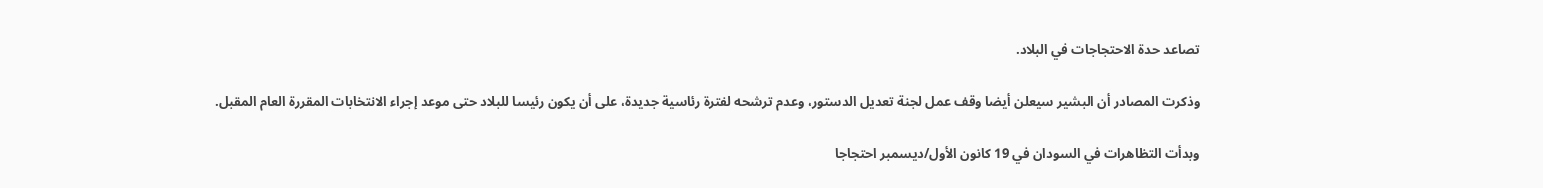تصاعد حدة الاحتجاجات في البلاد.

وذكرت المصادر أن البشير سيعلن أيضا وقف عمل لجنة تعديل الدستور، وعدم ترشحه لفترة رئاسية جديدة، على أن يكون رئيسا للبلاد حتى موعد إجراء الانتخابات المقررة العام المقبل.

وبدأت التظاهرات في السودان في 19 كانون الأول/ديسمبر احتجاجا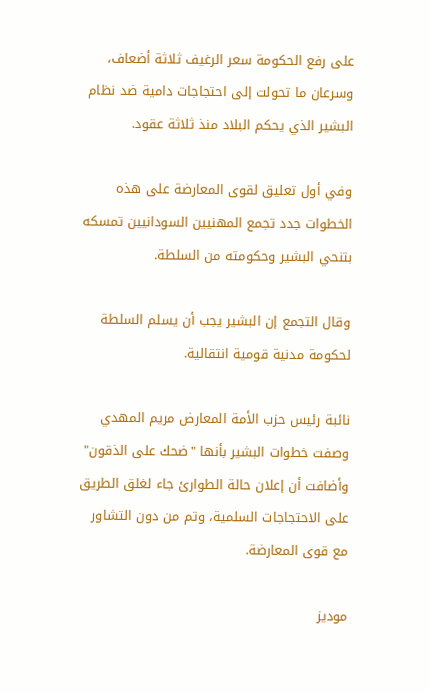على رفع الحكومة سعر الرغيف ثلاثة أضعاف، وسرعان ما تحولت إلى احتجاجات دامية ضد نظام البشير الذي يحكم البلاد منذ ثلاثة عقود.

وفي أول تعليق لقوى المعارضة على هذه الخطوات جدد تجمع المهنيين السودانيين تمسكه بتنحي البشير وحكومته من السلطة.

وقال التجمع إن البشير يجب أن يسلم السلطة لحكومة مدنية قومية انتقالية.

نائبة رئيس حزب الأمة المعارض مريم المهدي وصفت خطوات البشير بأنها "ضحك على الذقون" وأضافت أن إعلان حالة الطوارئ جاء لغلق الطريق على الاحتجاجات السلمية، وتم من دون التشاور مع قوى المعارضة.

موديز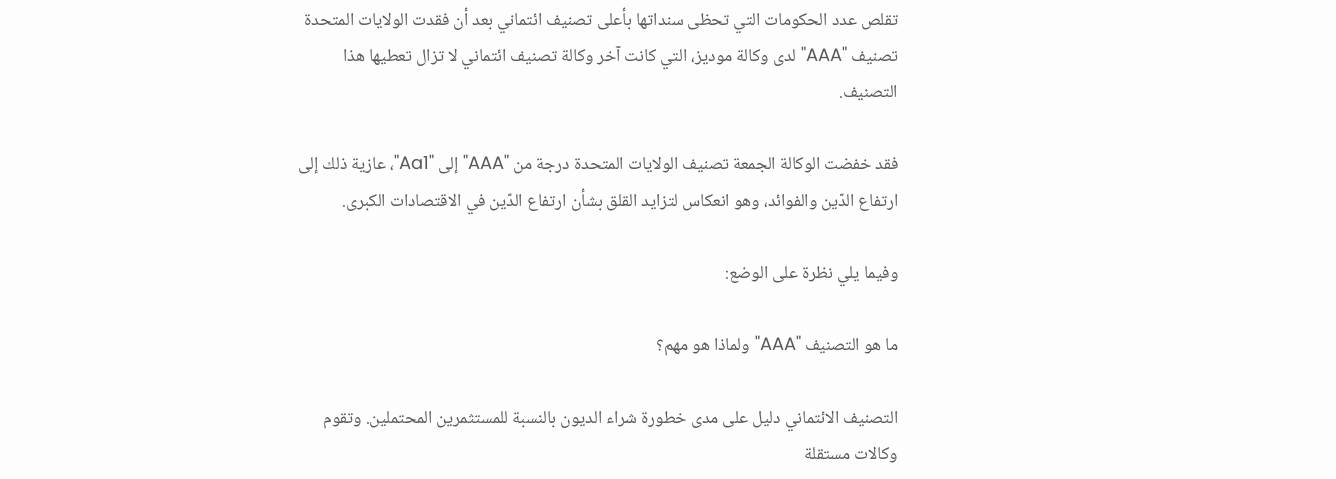تقلص عدد الحكومات التي تحظى سنداتها بأعلى تصنيف ائتماني بعد أن فقدت الولايات المتحدة تصنيف "AAA" لدى وكالة موديز، التي كانت آخر وكالة تصنيف ائتماني لا تزال تعطيها هذا التصنيف.

فقد خفضت الوكالة الجمعة تصنيف الولايات المتحدة درجة من "AAA" إلى "Aa1"، عازية ذلك إلى ارتفاع الدّين والفوائد، وهو انعكاس لتزايد القلق بشأن ارتفاع الدّين في الاقتصادات الكبرى.

وفيما يلي نظرة على الوضع:

ما هو التصنيف "AAA" ولماذا هو مهم؟

التصنيف الائتماني دليل على مدى خطورة شراء الديون بالنسبة للمستثمرين المحتملين. وتقوم وكالات مستقلة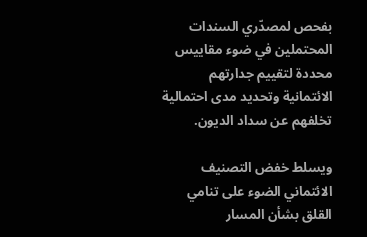بفحص لمصدّري السندات المحتملين في ضوء مقاييس محددة لتقييم جدارتهم الائتمانية وتحديد مدى احتمالية تخلفهم عن سداد الديون.

ويسلط خفض التصنيف الائتماني الضوء على تنامي القلق بشأن المسار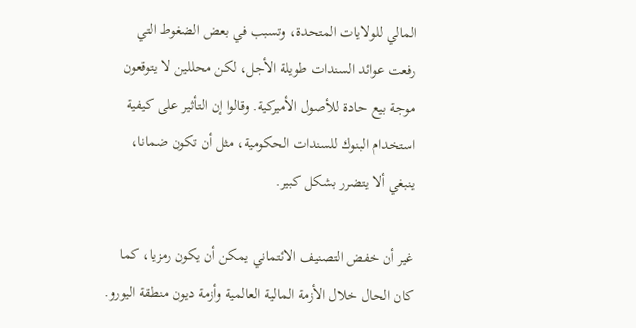المالي للولايات المتحدة، وتسبب في بعض الضغوط التي رفعت عوائد السندات طويلة الأجل، لكن محللين لا يتوقعون موجة بيع حادة للأصول الأميركية. وقالوا إن التأثير على كيفية استخدام البنوك للسندات الحكومية، مثل أن تكون ضمانا، ينبغي ألا يتضرر بشكل كبير.

غير أن خفض التصنيف الائتماني يمكن أن يكون رمزيا، كما كان الحال خلال الأزمة المالية العالمية وأزمة ديون منطقة اليورو.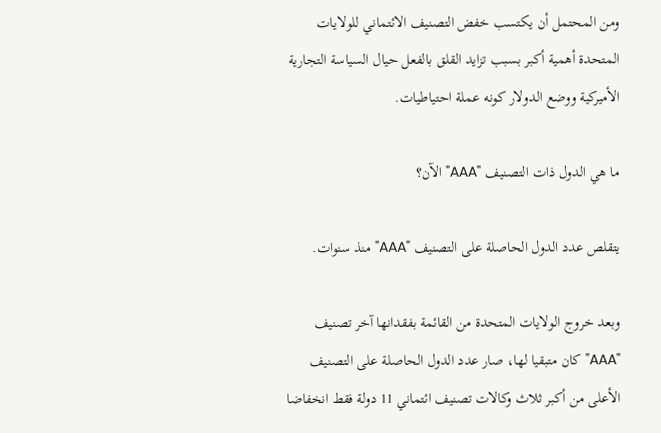ومن المحتمل أن يكتسب خفض التصنيف الائتماني للولايات المتحدة أهمية أكبر بسبب تزايد القلق بالفعل حيال السياسة التجارية الأميركية ووضع الدولار كونه عملة احتياطيات.

ما هي الدول ذات التصنيف "AAA" الآن؟

يتقلص عدد الدول الحاصلة على التصنيف "AAA" منذ سنوات.

وبعد خروج الولايات المتحدة من القائمة بفقدانها آخر تصنيف "AAA" كان متبقيا لها، صار عدد الدول الحاصلة على التصنيف الأعلى من أكبر ثلاث وكالات تصنيف ائتماني 11 دولة فقط انخفاضا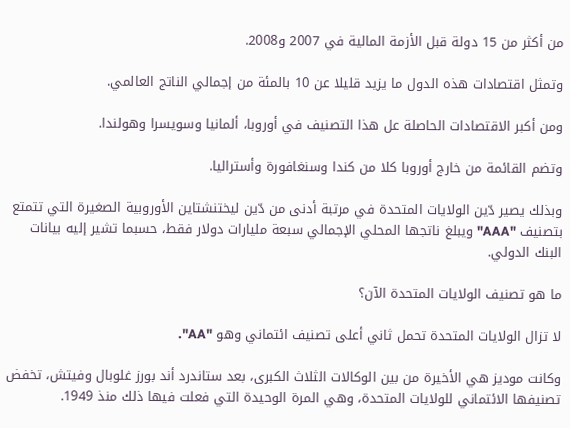من أكثر من 15 دولة قبل الأزمة المالية في 2007 و2008.

وتمثل اقتصادات هذه الدول ما يزيد قليلا عن 10 بالمئة من إجمالي الناتج العالمي.

ومن أكبر الاقتصادات الحاصلة عل هذا التصنيف في أوروبا، ألمانيا وسويسرا وهولندا.

وتضم القائمة من خارج أوروبا كلا من كندا وسنغافورة وأستراليا.

وبذلك يصير دّين الولايات المتحدة في مرتبة أدنى من دّين ليختنشتاين الأوروبية الصغيرة التي تتمتع بتصنيف "AAA" ويبلغ ناتجها المحلي الإجمالي سبعة مليارات دولار فقط، حسبما تشير إليه بيانات البنك الدولي.

ما هو تصنيف الولايات المتحدة الآن؟

لا تزال الولايات المتحدة تحمل ثاني أعلى تصنيف ائتماني وهو "AA".

وكانت موديز هي الأخيرة من بين الوكالات الثلاث الكبرى، بعد ستاندرد أند بورز غلوبال وفيتش، تخفض تصنيفها الائتماني للولايات المتحدة، وهي المرة الوحيدة التي فعلت فيها ذلك منذ 1949.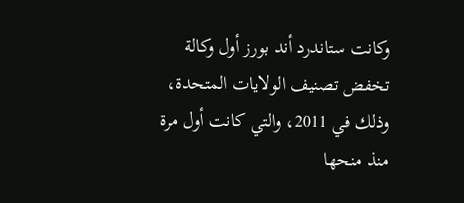وكانت ستاندرد أند بورز أول وكالة تخفض تصنيف الولايات المتحدة، وذلك في 2011، والتي كانت أول مرة منذ منحها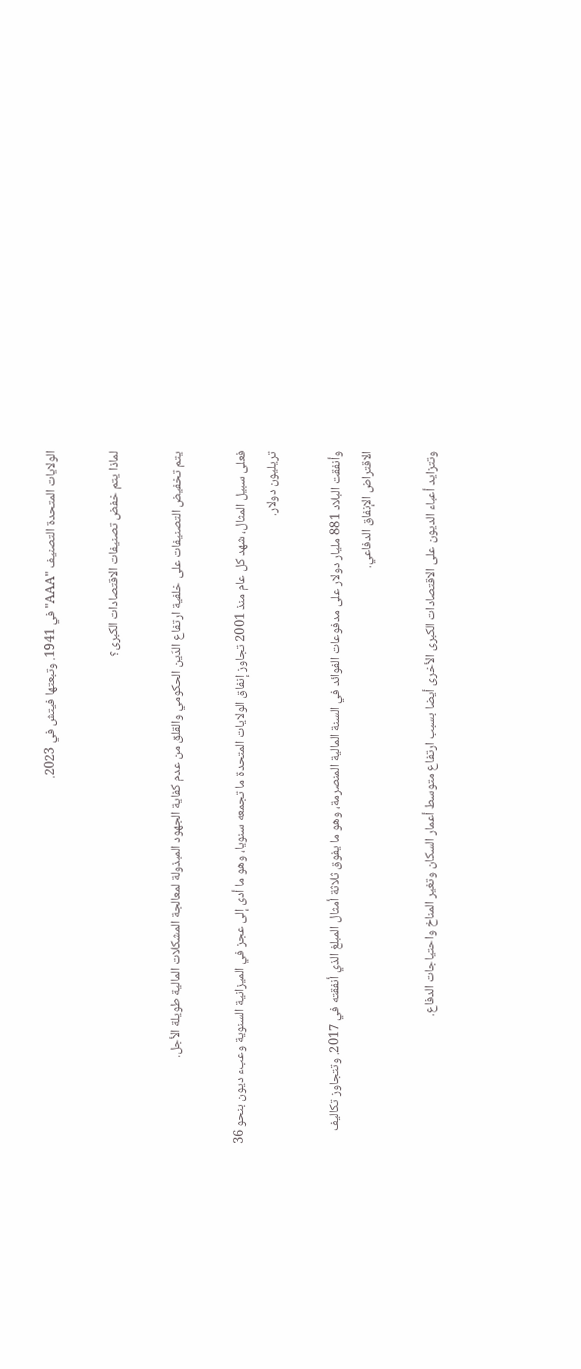الولايات المتحدة التصنيف "AAA" في 1941. وتبعتها فيتش في 2023.

لماذا يتم خفض تصنيفات الاقتصادات الكبرى؟

يتم تخفيض التصنيفات على خلفية ارتفاع الدّين الحكومي والقلق من عدم كفاية الجهود المبذولة لمعالجة المشكلات المالية طويلة الأجل.

فعلى سبيل المثال، شهد كل عام منذ 2001 تجاوز إنفاق الولايات المتحدة ما تجمعه سنويا، وهو ما أدى إلى عجز في الميزانية السنوية وعبء ديون بنحو 36 تريليون دولار.

وأنفقت البلاد 881 مليار دولار على مدفوعات الفوائد في السنة المالية المنصرمة، وهو ما يفوق ثلاثة أمثال المبلغ الذي أنفقته في 2017. وتتجاوز تكاليف الاقتراض الإنفاق الدفاعي.

وتتزايد أعباء الديون على الاقتصادات الكبرى الأخرى أيضا بسبب ارتفاع متوسط أعمار السكان وتغير المناخ واحتياجات الدفاع.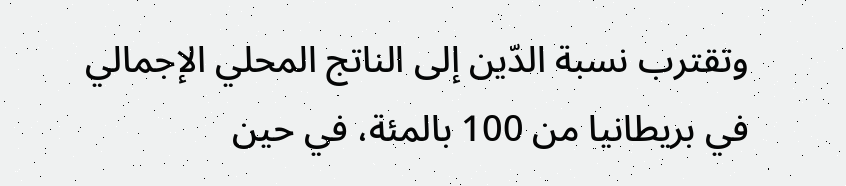وتقترب نسبة الدّين إلى الناتج المحلي الإجمالي في بريطانيا من 100 بالمئة، في حين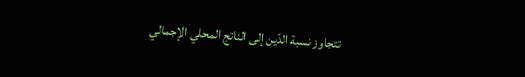تتجاوز نسبة الدّين إلى الناتج المحلي الإجمالي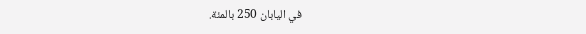في اليابان 250 بالمئة.